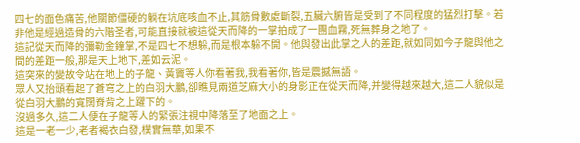四七的面色痛苦,他關節僵硬的躺在坑底咳血不止,其筋骨數處斷裂,五臟六腑皆是受到了不同程度的猛烈打擊。若非他是經過造骨的六階圣者,可能直接就被這從天而降的一掌拍成了一團血霧,死無葬身之地了。
這記從天而降的彌勒金鐘掌,不是四七不想躲,而是根本躲不開。他與發出此掌之人的差距,就如同如今子龍與他之間的差距一般,那是天上地下,差如云泥。
這突來的變故令站在地上的子龍、黃竇等人你看著我,我看著你,皆是震撼無語。
眾人又抬頭看起了蒼穹之上的白羽大鵬,卻瞧見兩道芝麻大小的身影正在從天而降,并變得越來越大,這二人貌似是從白羽大鵬的寬闊脊背之上躍下的。
沒過多久,這二人便在子龍等人的緊張注視中降落至了地面之上。
這是一老一少,老者褐衣白發,樸實無華,如果不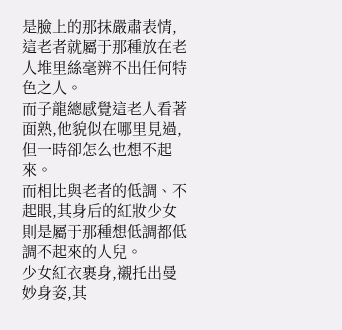是臉上的那抹嚴肅表情,這老者就屬于那種放在老人堆里絲毫辨不出任何特色之人。
而子龍總感覺這老人看著面熟,他貌似在哪里見過,但一時卻怎么也想不起來。
而相比與老者的低調、不起眼,其身后的紅妝少女則是屬于那種想低調都低調不起來的人兒。
少女紅衣裹身,襯托出曼妙身姿,其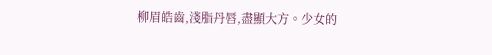柳眉皓齒,淺脂丹唇,盡顯大方。少女的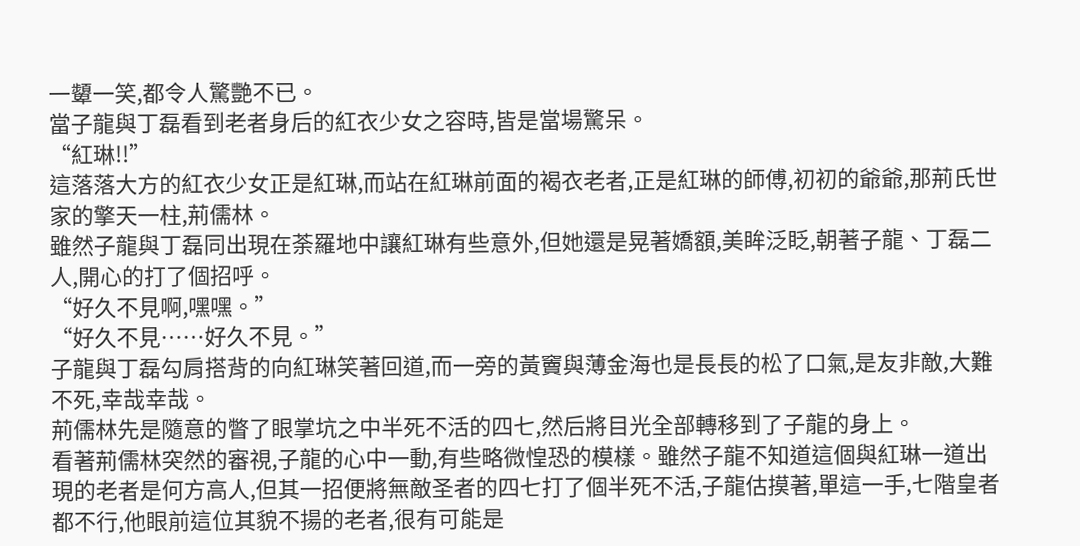一顰一笑,都令人驚艷不已。
當子龍與丁磊看到老者身后的紅衣少女之容時,皆是當場驚呆。
“紅琳!!”
這落落大方的紅衣少女正是紅琳,而站在紅琳前面的褐衣老者,正是紅琳的師傅,初初的爺爺,那荊氏世家的擎天一柱,荊儒林。
雖然子龍與丁磊同出現在荼羅地中讓紅琳有些意外,但她還是晃著嬌額,美眸泛眨,朝著子龍、丁磊二人,開心的打了個招呼。
“好久不見啊,嘿嘿。”
“好久不見……好久不見。”
子龍與丁磊勾肩搭背的向紅琳笑著回道,而一旁的黃竇與薄金海也是長長的松了口氣,是友非敵,大難不死,幸哉幸哉。
荊儒林先是隨意的瞥了眼掌坑之中半死不活的四七,然后將目光全部轉移到了子龍的身上。
看著荊儒林突然的審視,子龍的心中一動,有些略微惶恐的模樣。雖然子龍不知道這個與紅琳一道出現的老者是何方高人,但其一招便將無敵圣者的四七打了個半死不活,子龍估摸著,單這一手,七階皇者都不行,他眼前這位其貌不揚的老者,很有可能是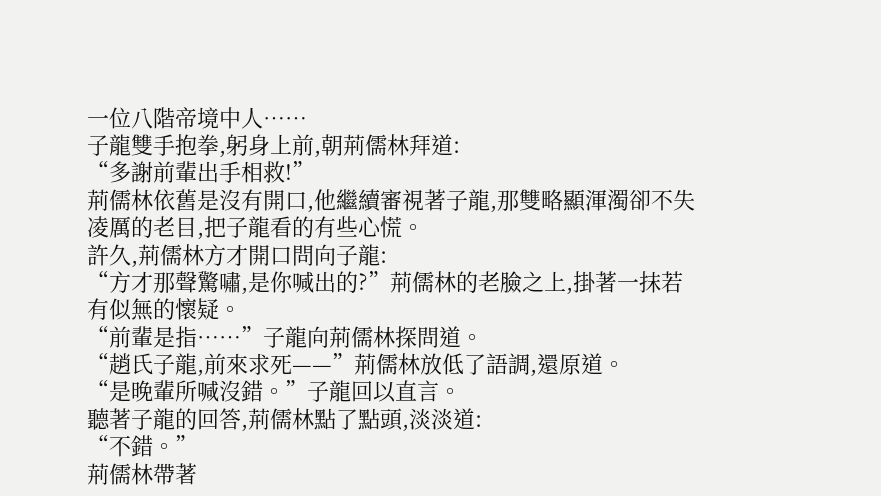一位八階帝境中人……
子龍雙手抱拳,躬身上前,朝荊儒林拜道:
“多謝前輩出手相救!”
荊儒林依舊是沒有開口,他繼續審視著子龍,那雙略顯渾濁卻不失凌厲的老目,把子龍看的有些心慌。
許久,荊儒林方才開口問向子龍:
“方才那聲驚嘯,是你喊出的?”荊儒林的老臉之上,掛著一抹若有似無的懷疑。
“前輩是指……”子龍向荊儒林探問道。
“趙氏子龍,前來求死——”荊儒林放低了語調,還原道。
“是晚輩所喊沒錯。”子龍回以直言。
聽著子龍的回答,荊儒林點了點頭,淡淡道:
“不錯。”
荊儒林帶著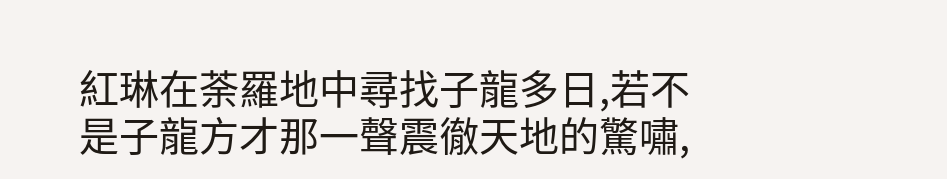紅琳在荼羅地中尋找子龍多日,若不是子龍方才那一聲震徹天地的驚嘯,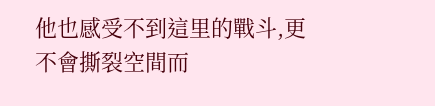他也感受不到這里的戰斗,更不會撕裂空間而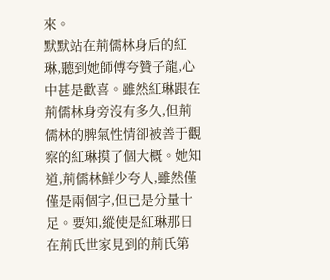來。
默默站在荊儒林身后的紅琳,聽到她師傅夸贊子龍,心中甚是歡喜。雖然紅琳跟在荊儒林身旁沒有多久,但荊儒林的脾氣性情卻被善于觀察的紅琳摸了個大概。她知道,荊儒林鮮少夸人,雖然僅僅是兩個字,但已是分量十足。要知,縱使是紅琳那日在荊氏世家見到的荊氏第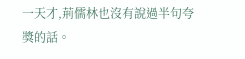一天才,荊儒林也沒有說過半句夸獎的話。